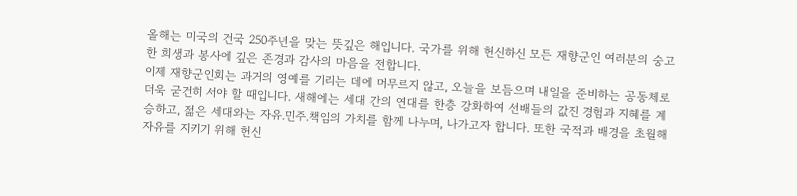올해는 미국의 건국 250주년을 맞는 뜻깊은 해입니다. 국가를 위해 헌신하신 모든 재향군인 여러분의 숭고한 희생과 봉사에 깊은 존경과 감사의 마음을 전합니다.
이제 재향군인회는 과거의 영예를 기리는 데에 머무르지 않고, 오늘을 보듬으며 내일을 준비하는 공동체로 더욱 굳건히 서야 할 때입니다. 새해에는 세대 간의 연대를 한층 강화하여 선배들의 값진 경험과 지혜를 계승하고, 젊은 세대와는 자유.민주.책임의 가치를 함께 나누며, 나가고자 합니다. 또한 국적과 배경을 초월해 자유를 지키기 위해 헌신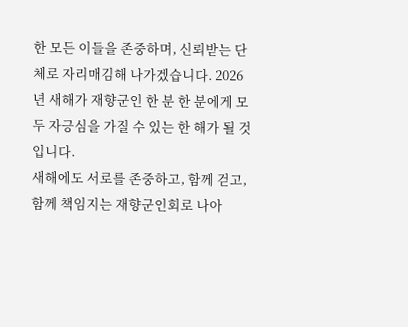한 모든 이들을 존중하며, 신뢰받는 단체로 자리매김해 나가겠습니다. 2026년 새해가 재향군인 한 분 한 분에게 모두 자긍심을 가질 수 있는 한 해가 될 것입니다.
새해에도 서로를 존중하고, 함께 걷고, 함께 책임지는 재향군인회로 나아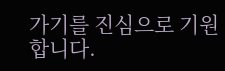가기를 진심으로 기원합니다.